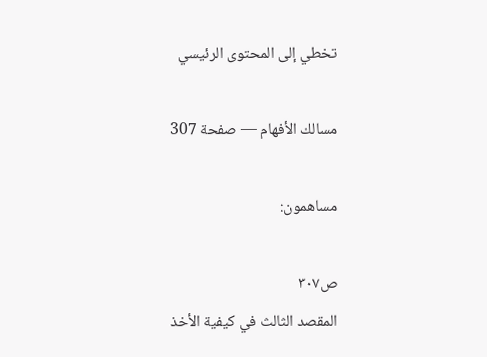تخطي إلى المحتوى الرئيسي

مسالك الأفهام — صفحة 307

مساهمون:

ص٣٠٧
المقصد الثالث في كيفية الأخذ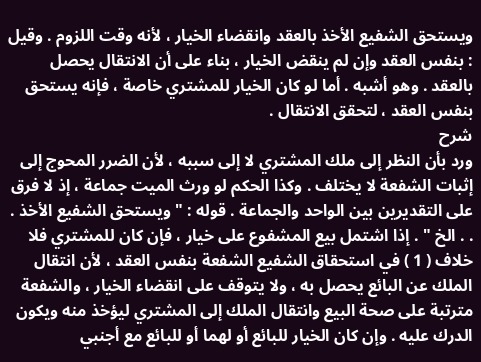ويستحق الشفيع الأخذ بالعقد وانقضاء الخيار ، لأنه وقت اللزوم . وقيل : بنفس العقد وإن لم ينقض الخيار ، بناء على أن الانتقال يحصل بالعقد . وهو أشبه . أما لو كان الخيار للمشتري خاصة ، فإنه يستحق بنفس العقد ، لتحقق الانتقال .
شرح
ورد بأن النظر إلى ملك المشتري لا إلى سببه ، لأن الضرر المحوج إلى إثبات الشفعة لا يختلف . وكذا الحكم لو ورث الميت جماعة ، إذ لا فرق على التقديرين بين الواحد والجماعة . قوله : " ويستحق الشفيع الأخذ . . . الخ " . إذا اشتمل بيع المشفوع على خيار ، فإن كان للمشتري فلا خلاف ( 1 ) في استحقاق الشفيع الشفعة بنفس العقد ، لأن انتقال الملك عن البائع يحصل به ، ولا يتوقف على انقضاء الخيار ، والشفعة مترتبة على صحة البيع وانتقال الملك إلى المشتري ليؤخذ منه ويكون الدرك عليه . وإن كان الخيار للبائع أو لهما أو للبائع مع أجنبي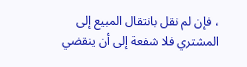، فإن لم نقل بانتقال المبيع إلى المشتري فلا شفعة إلى أن ينقضي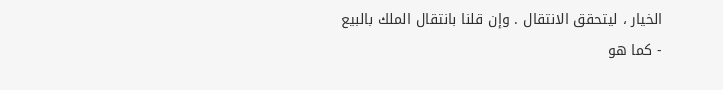الخيار ، ليتحقق الانتقال . وإن قلنا بانتقال الملك بالبيع - كما هو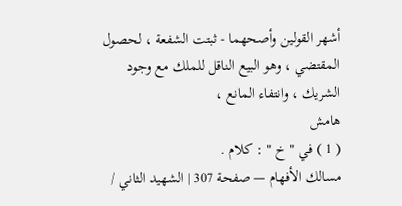أشهر القولين وأصحهما - ثبتت الشفعة ، لحصول المقتضي ، وهو البيع الناقل للملك مع وجود الشريك ، وانتفاء المانع ،
هامش
( 1 ) في " خ " : كلام .
مسالك الأفهام — صفحة 307 | الشهيد الثاني /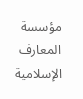مؤسسة المعارف الإسلامية